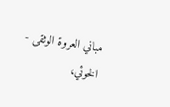مباني العروة الوثقى - الخوئي،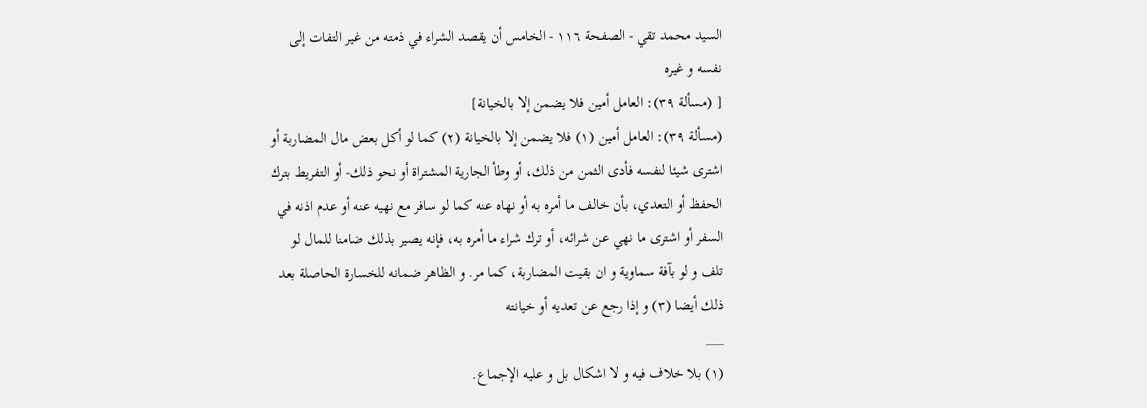السيد محمد تقي - الصفحة ١١٦ - الخامس أن يقصد الشراء في ذمته من غير التفات إلى نفسه و غيره
[ (مسألة ٣٩): العامل أمين فلا يضمن إلا بالخيانة]
(مسألة ٣٩): العامل أمين (١) فلا يضمن إلا بالخيانة (٢) كما لو أكل بعض مال المضاربة أو اشترى شيئا لنفسه فأدى الثمن من ذلك، أو وطأ الجارية المشتراة أو نحو ذلك- أو التفريط بترك الحفظ أو التعدي، بأن خالف ما أمره به أو نهاه عنه كما لو سافر مع نهيه عنه أو عدم اذنه في السفر أو اشترى ما نهي عن شرائه، أو ترك شراء ما أمره به، فإنه يصير بذلك ضامنا للمال لو تلف و لو بآفة سماوية و ان بقيت المضاربة، كما مر. و الظاهر ضمانه للخسارة الحاصلة بعد ذلك أيضا (٣) و إذا رجع عن تعديه أو خيانته
___
(١) بلا خلاف فيه و لا اشكال بل و عليه الإجماع.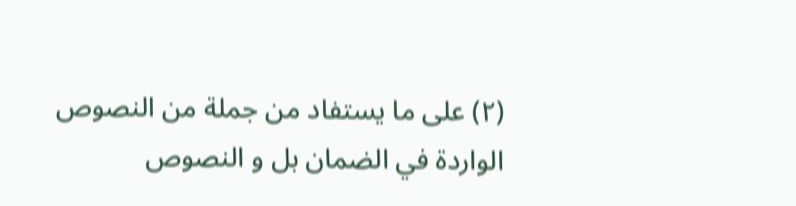(٢) على ما يستفاد من جملة من النصوص الواردة في الضمان بل و النصوص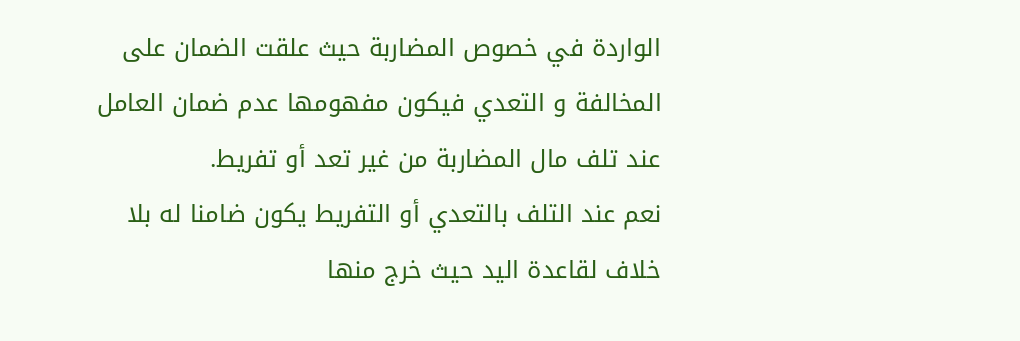الواردة في خصوص المضاربة حيث علقت الضمان على المخالفة و التعدي فيكون مفهومها عدم ضمان العامل عند تلف مال المضاربة من غير تعد أو تفريط.
نعم عند التلف بالتعدي أو التفريط يكون ضامنا له بلا خلاف لقاعدة اليد حيث خرج منها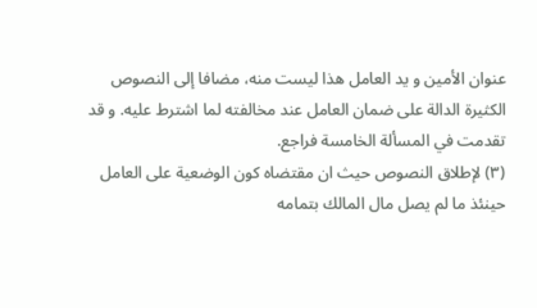عنوان الأمين و يد العامل هذا ليست منه، مضافا إلى النصوص الكثيرة الدالة على ضمان العامل عند مخالفته لما اشترط عليه. و قد تقدمت في المسألة الخامسة فراجع.
(٣) لإطلاق النصوص حيث ان مقتضاه كون الوضعية على العامل حينئذ ما لم يصل مال المالك بتمامه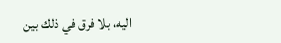اليه، بلا فرق في ذلك بين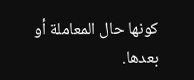كونها حال المعاملة أو بعدها.